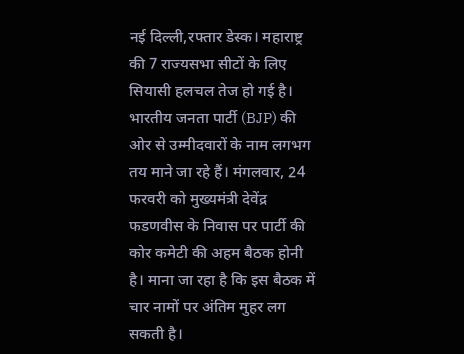नई दिल्ली,रफ्तार डेस्क। महाराष्ट्र की 7 राज्यसभा सीटों के लिए सियासी हलचल तेज हो गई है। भारतीय जनता पार्टी (BJP) की ओर से उम्मीदवारों के नाम लगभग तय माने जा रहे हैं। मंगलवार, 24 फरवरी को मुख्यमंत्री देवेंद्र फडणवीस के निवास पर पार्टी की कोर कमेटी की अहम बैठक होनी है। माना जा रहा है कि इस बैठक में चार नामों पर अंतिम मुहर लग सकती है।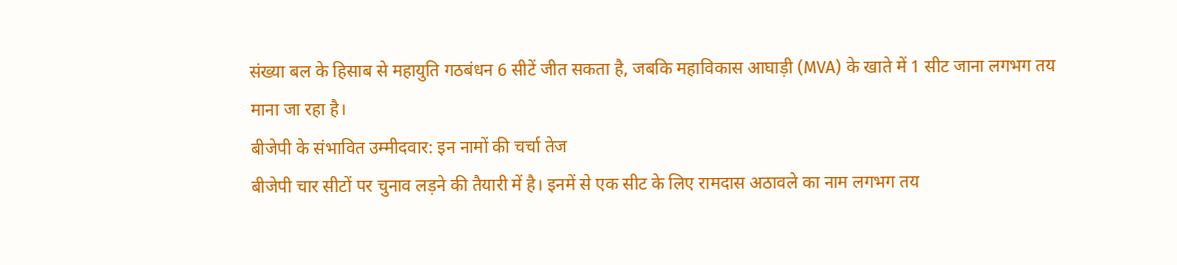संख्या बल के हिसाब से महायुति गठबंधन 6 सीटें जीत सकता है, जबकि महाविकास आघाड़ी (MVA) के खाते में 1 सीट जाना लगभग तय माना जा रहा है।
बीजेपी के संभावित उम्मीदवार: इन नामों की चर्चा तेज
बीजेपी चार सीटों पर चुनाव लड़ने की तैयारी में है। इनमें से एक सीट के लिए रामदास अठावले का नाम लगभग तय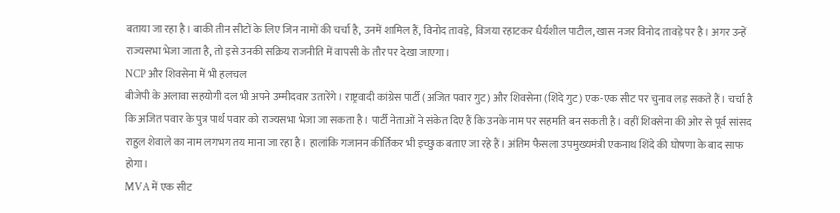बताया जा रहा है। बाकी तीन सीटों के लिए जिन नामों की चर्चा है, उनमें शामिल हैं, विनोद तावड़े, विजया रहाटकर धैर्यशील पाटील, खास नजर विनोद तावड़े पर है। अगर उन्हें राज्यसभा भेजा जाता है, तो इसे उनकी सक्रिय राजनीति में वापसी के तौर पर देखा जाएगा।
NCP और शिवसेना में भी हलचल
बीजेपी के अलावा सहयोगी दल भी अपने उम्मीदवार उतारेंगे। राष्ट्रवादी कांग्रेस पार्टी (अजित पवार गुट) और शिवसेना (शिंदे गुट) एक-एक सीट पर चुनाव लड़ सकते हैं। चर्चा है कि अजित पवार के पुत्र पार्थ पवार को राज्यसभा भेजा जा सकता है। पार्टी नेताओं ने संकेत दिए हैं कि उनके नाम पर सहमति बन सकती है। वहीं शिवसेना की ओर से पूर्व सांसद राहुल शेवाले का नाम लगभग तय माना जा रहा है। हालांकि गजानन कीर्तिकर भी इच्छुक बताए जा रहे हैं। अंतिम फैसला उपमुख्यमंत्री एकनाथ शिंदे की घोषणा के बाद साफ होगा।
MVA में एक सीट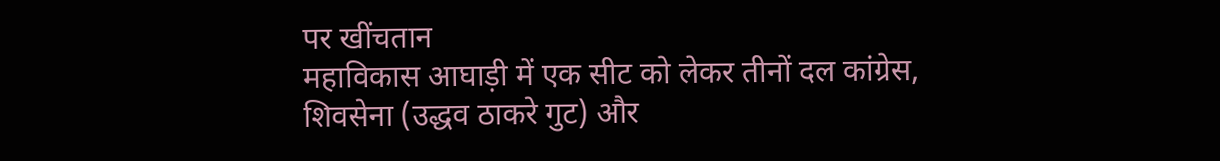पर खींचतान
महाविकास आघाड़ी में एक सीट को लेकर तीनों दल कांग्रेस, शिवसेना (उद्धव ठाकरे गुट) और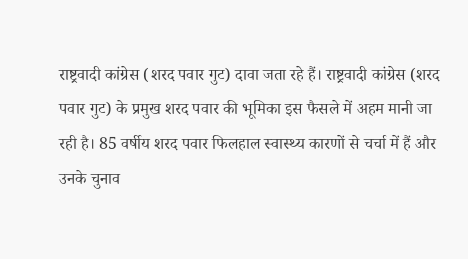राष्ट्रवादी कांग्रेस (शरद पवार गुट) दावा जता रहे हैं। राष्ट्रवादी कांग्रेस (शरद पवार गुट) के प्रमुख शरद पवार की भूमिका इस फैसले में अहम मानी जा रही है। 85 वर्षीय शरद पवार फिलहाल स्वास्थ्य कारणों से चर्चा में हैं और उनके चुनाव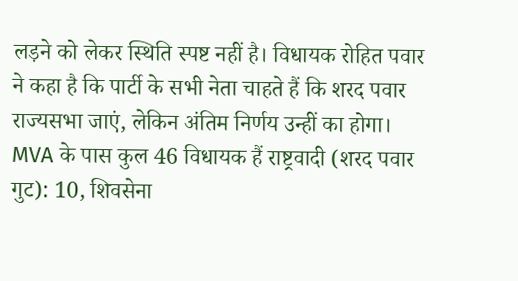लड़ने को लेकर स्थिति स्पष्ट नहीं है। विधायक रोहित पवार ने कहा है कि पार्टी के सभी नेता चाहते हैं कि शरद पवार राज्यसभा जाएं, लेकिन अंतिम निर्णय उन्हीं का होगा। MVA के पास कुल 46 विधायक हैं राष्ट्रवादी (शरद पवार गुट): 10, शिवसेना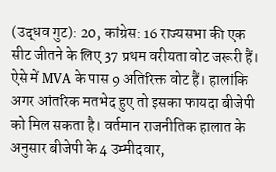(उद्धव गुट): 20, कांग्रेस: 16 राज्यसभा की एक सीट जीतने के लिए 37 प्रथम वरीयता वोट जरूरी हैं। ऐसे में MVA के पास 9 अतिरिक्त वोट हैं। हालांकि अगर आंतरिक मतभेद हुए तो इसका फायदा बीजेपी को मिल सकता है। वर्तमान राजनीतिक हालात के अनुसार बीजेपी के 4 उम्मीदवार,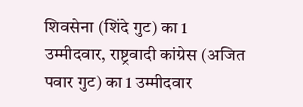शिवसेना (शिंदे गुट) का 1 उम्मीदवार, राष्ट्रवादी कांग्रेस (अजित पवार गुट) का 1 उम्मीदवार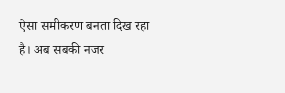ऐसा समीकरण बनता दिख रहा है। अब सबकी नजर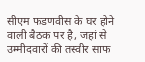सीएम फडणवीस के घर होने वाली बैठक पर है, जहां से उम्मीदवारों की तस्वीर साफ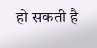हो सकती है